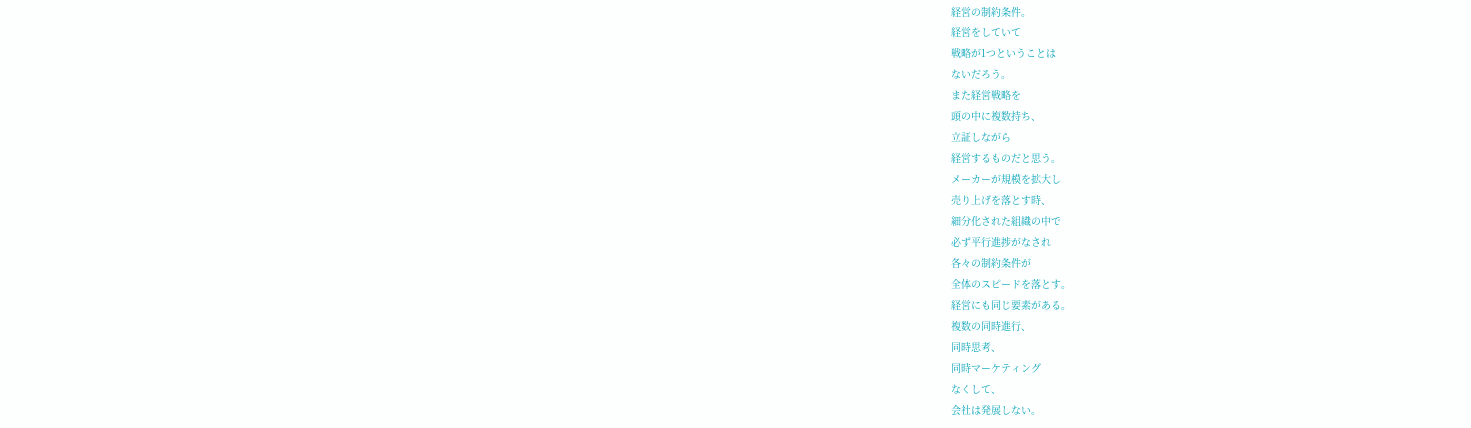経営の制約条件。
経営をしていて
戦略が1つということは
ないだろう。
また経営戦略を
頭の中に複数持ち、
立証しながら
経営するものだと思う。
メーカーが規模を拡大し
売り上げを落とす時、
細分化された組織の中で
必ず平行進捗がなされ
各々の制約条件が
全体のスピードを落とす。
経営にも同じ要素がある。
複数の同時進行、
同時思考、
同時マーケティング
なくして、
会社は発展しない。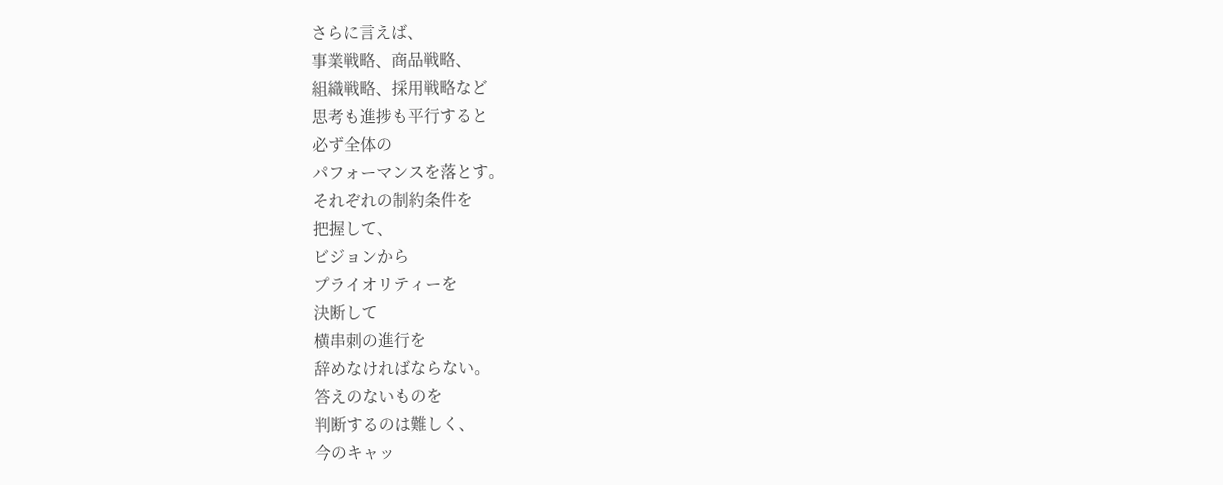さらに言えば、
事業戦略、商品戦略、
組織戦略、採用戦略など
思考も進捗も平行すると
必ず全体の
パフォーマンスを落とす。
それぞれの制約条件を
把握して、
ビジョンから
プライオリティーを
決断して
横串刺の進行を
辞めなければならない。
答えのないものを
判断するのは難しく、
今のキャッ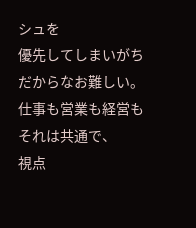シュを
優先してしまいがち
だからなお難しい。
仕事も営業も経営も
それは共通で、
視点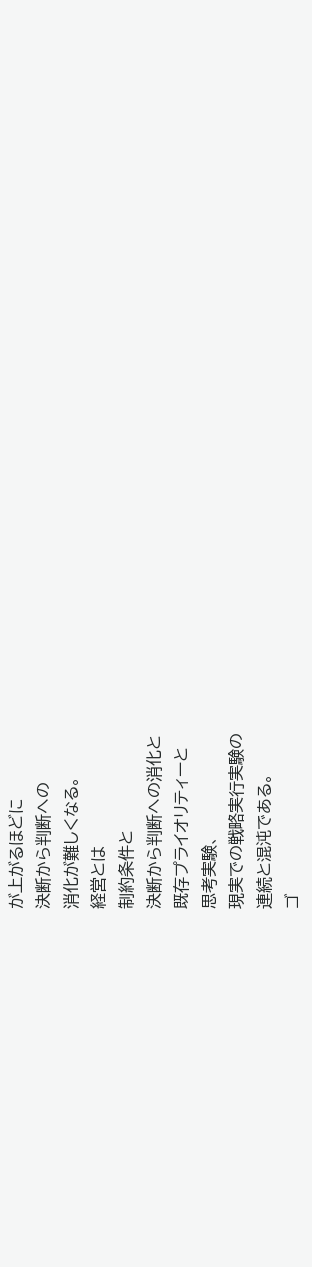が上がるほどに
決断から判断への
消化が難しくなる。
経営とは
制約条件と
決断から判断への消化と
既存プライオリティーと
思考実験、
現実での戦略実行実験の
連続と混沌である。
ゴ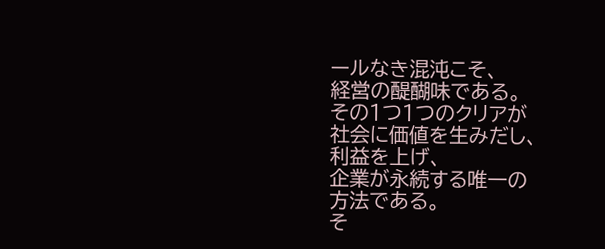ールなき混沌こそ、
経営の醍醐味である。
その1つ1つのクリアが
社会に価値を生みだし、
利益を上げ、
企業が永続する唯一の
方法である。
そ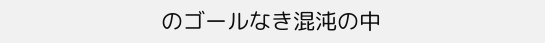のゴールなき混沌の中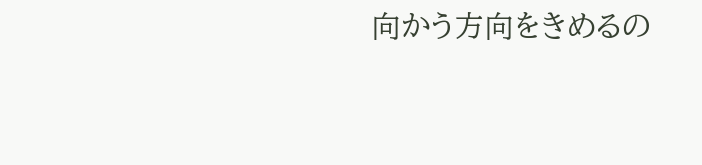向かう方向をきめるの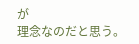が
理念なのだと思う。